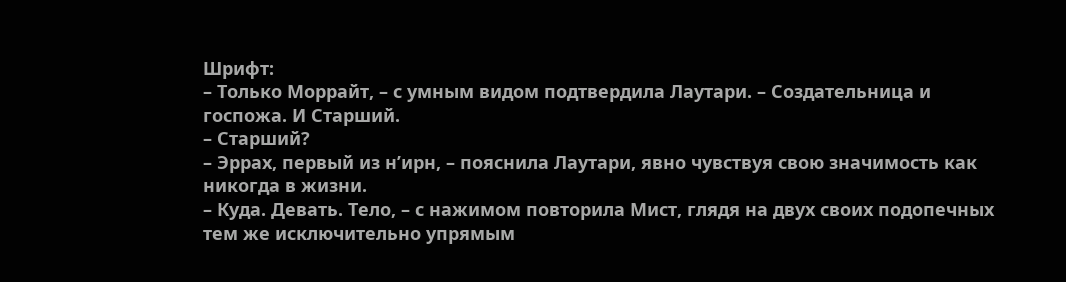Шрифт:
– Только Моррайт, – с умным видом подтвердила Лаутари. – Создательница и госпожа. И Старший.
– Старший?
– Эррах, первый из н’ирн, – пояснила Лаутари, явно чувствуя свою значимость как никогда в жизни.
– Куда. Девать. Тело, – с нажимом повторила Мист, глядя на двух своих подопечных тем же исключительно упрямым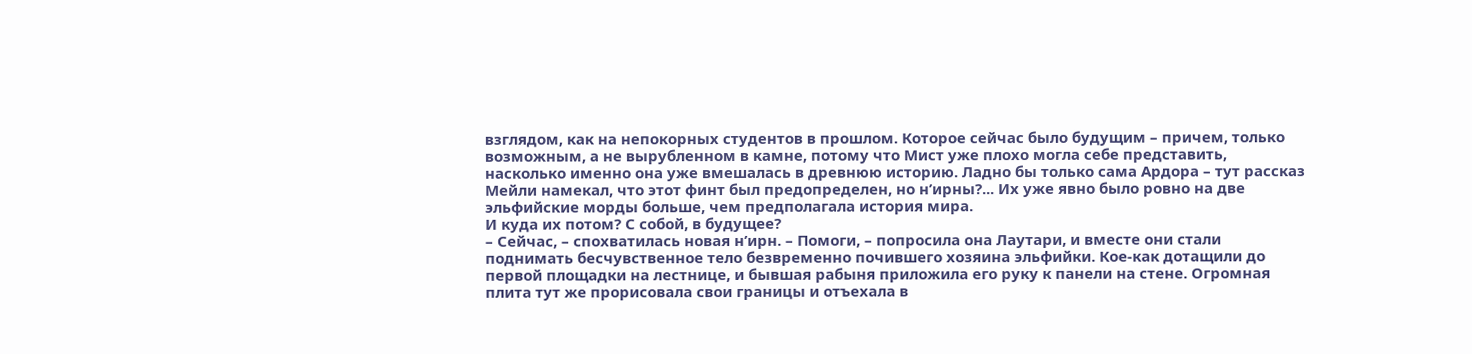взглядом, как на непокорных студентов в прошлом. Которое сейчас было будущим – причем, только возможным, а не вырубленном в камне, потому что Мист уже плохо могла себе представить, насколько именно она уже вмешалась в древнюю историю. Ладно бы только сама Ардора – тут рассказ Мейли намекал, что этот финт был предопределен, но н’ирны?... Их уже явно было ровно на две эльфийские морды больше, чем предполагала история мира.
И куда их потом? С собой, в будущее?
– Сейчас, – спохватилась новая н’ирн. – Помоги, – попросила она Лаутари, и вместе они стали поднимать бесчувственное тело безвременно почившего хозяина эльфийки. Кое-как дотащили до первой площадки на лестнице, и бывшая рабыня приложила его руку к панели на стене. Огромная плита тут же прорисовала свои границы и отъехала в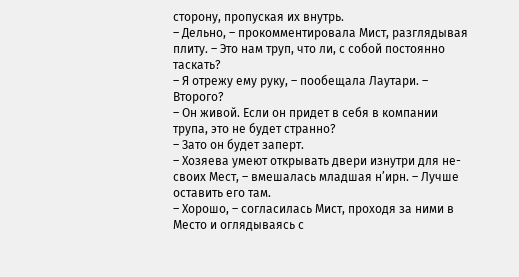сторону, пропуская их внутрь.
– Дельно, – прокомментировала Мист, разглядывая плиту. – Это нам труп, что ли, с собой постоянно таскать?
– Я отрежу ему руку, – пообещала Лаутари. – Второго?
– Он живой. Если он придет в себя в компании трупа, это не будет странно?
– Зато он будет заперт.
– Хозяева умеют открывать двери изнутри для не-своих Мест, – вмешалась младшая н’ирн. – Лучше оставить его там.
– Хорошо, – согласилась Мист, проходя за ними в Место и оглядываясь с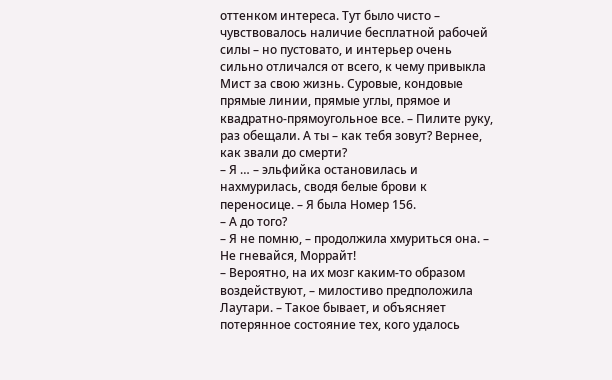оттенком интереса. Тут было чисто – чувствовалось наличие бесплатной рабочей силы – но пустовато, и интерьер очень сильно отличался от всего, к чему привыкла Мист за свою жизнь. Суровые, кондовые прямые линии, прямые углы, прямое и квадратно-прямоугольное все. – Пилите руку, раз обещали. А ты – как тебя зовут? Вернее, как звали до смерти?
– Я … – эльфийка остановилась и нахмурилась, сводя белые брови к переносице. – Я была Номер 156.
– А до того?
– Я не помню, – продолжила хмуриться она. – Не гневайся, Моррайт!
– Вероятно, на их мозг каким-то образом воздействуют, – милостиво предположила Лаутари. – Такое бывает, и объясняет потерянное состояние тех, кого удалось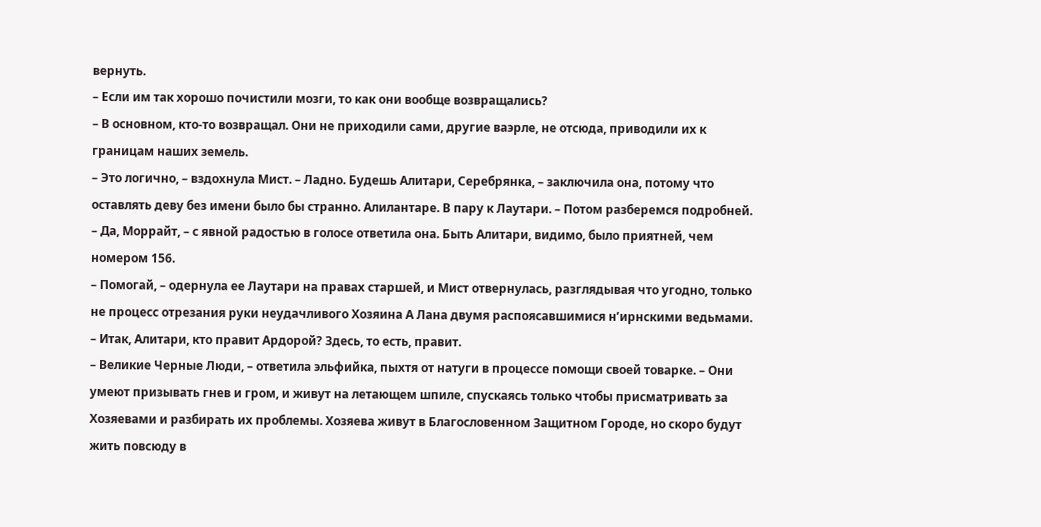вернуть.
– Если им так хорошо почистили мозги, то как они вообще возвращались?
– В основном, кто-то возвращал. Они не приходили сами, другие ваэрле, не отсюда, приводили их к границам наших земель.
– Это логично, – вздохнула Мист. – Ладно. Будешь Алитари, Серебрянка, – заключила она, потому что оставлять деву без имени было бы странно. Алилантаре. В пару к Лаутари. – Потом разберемся подробней.
– Да, Моррайт, – с явной радостью в голосе ответила она. Быть Алитари, видимо, было приятней, чем номером 156.
– Помогай, – одернула ее Лаутари на правах старшей, и Мист отвернулась, разглядывая что угодно, только не процесс отрезания руки неудачливого Хозяина А Лана двумя распоясавшимися н’ирнскими ведьмами.
– Итак, Алитари, кто правит Ардорой? Здесь, то есть, правит.
– Великие Черные Люди, – ответила эльфийка, пыхтя от натуги в процессе помощи своей товарке. – Они умеют призывать гнев и гром, и живут на летающем шпиле, спускаясь только чтобы присматривать за Хозяевами и разбирать их проблемы. Хозяева живут в Благословенном Защитном Городе, но скоро будут жить повсюду в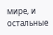мире, и остальные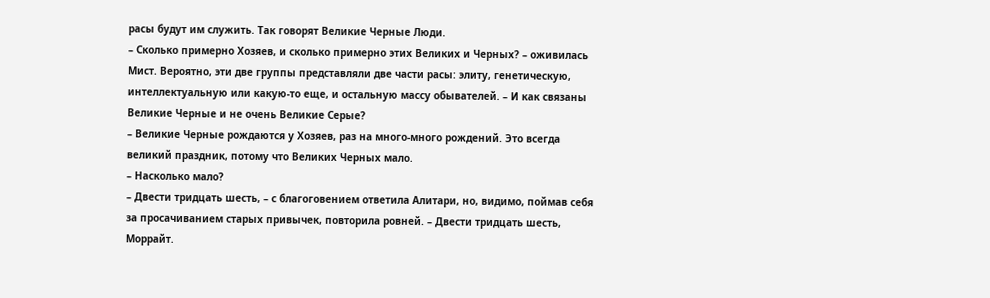расы будут им служить. Так говорят Великие Черные Люди.
– Сколько примерно Хозяев, и сколько примерно этих Великих и Черных? – оживилась Мист. Вероятно, эти две группы представляли две части расы: элиту, генетическую, интеллектуальную или какую-то еще, и остальную массу обывателей. – И как связаны Великие Черные и не очень Великие Серые?
– Великие Черные рождаются у Хозяев, раз на много-много рождений. Это всегда великий праздник, потому что Великих Черных мало.
– Насколько мало?
– Двести тридцать шесть, – с благоговением ответила Алитари, но, видимо, поймав себя за просачиванием старых привычек, повторила ровней. – Двести тридцать шесть, Моррайт.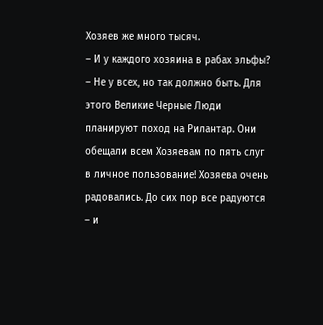Хозяев же много тысяч.
– И у каждого хозяина в рабах эльфы?
– Не у всех, но так должно быть. Для этого Великие Черные Люди планируют поход на Рилантар. Они обещали всем Хозяевам по пять слуг в личное пользование! Хозяева очень радовались. До сих пор все радуются – и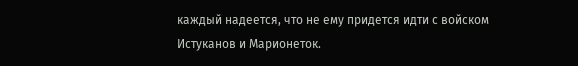каждый надеется, что не ему придется идти с войском Истуканов и Марионеток.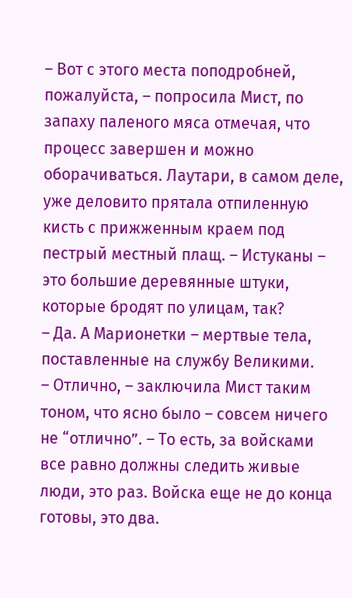– Вот с этого места поподробней, пожалуйста, – попросила Мист, по запаху паленого мяса отмечая, что процесс завершен и можно оборачиваться. Лаутари, в самом деле, уже деловито прятала отпиленную кисть с прижженным краем под пестрый местный плащ. – Истуканы – это большие деревянные штуки, которые бродят по улицам, так?
– Да. А Марионетки – мертвые тела, поставленные на службу Великими.
– Отлично, – заключила Мист таким тоном, что ясно было – совсем ничего не “отлично”. – То есть, за войсками все равно должны следить живые люди, это раз. Войска еще не до конца готовы, это два.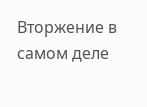Вторжение в самом деле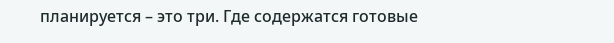планируется – это три. Где содержатся готовые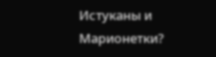Истуканы и Марионетки?